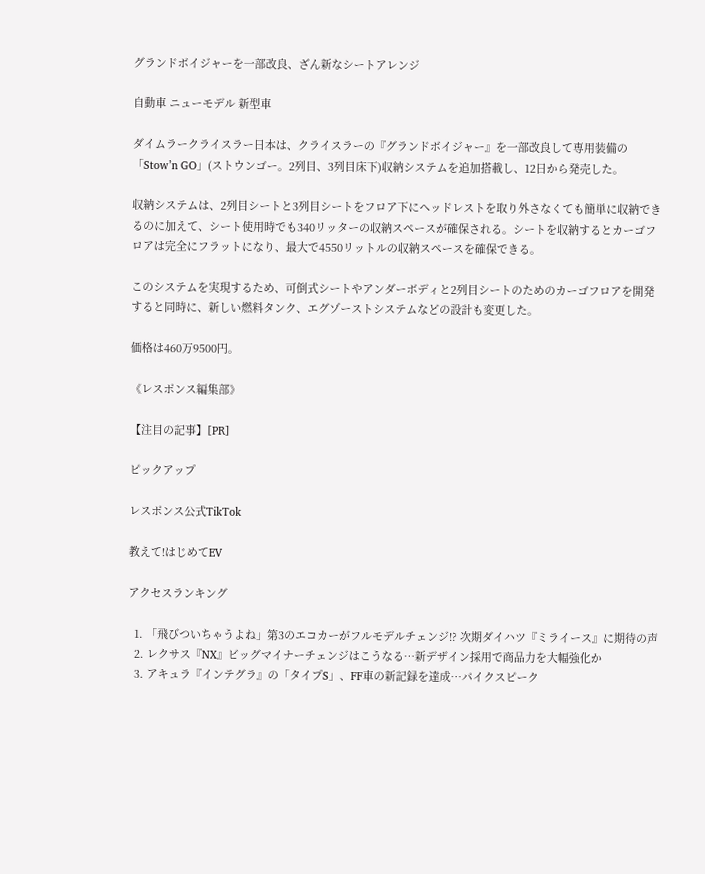グランドボイジャーを一部改良、ざん新なシートアレンジ

自動車 ニューモデル 新型車

ダイムラークライスラー日本は、クライスラーの『グランドボイジャー』を一部改良して専用装備の「Stow’n GO」(ストウンゴー。2列目、3列目床下)収納システムを追加搭載し、12日から発売した。

収納システムは、2列目シートと3列目シートをフロア下にヘッドレストを取り外さなくても簡単に収納できるのに加えて、シート使用時でも340リッターの収納スペースが確保される。シートを収納するとカーゴフロアは完全にフラットになり、最大で4550リットルの収納スペースを確保できる。

このシステムを実現するため、可倒式シートやアンダーボディと2列目シートのためのカーゴフロアを開発すると同時に、新しい燃料タンク、エグゾーストシステムなどの設計も変更した。

価格は460万9500円。

《レスポンス編集部》

【注目の記事】[PR]

ピックアップ

レスポンス公式TikTok

教えて!はじめてEV

アクセスランキング

  1. 「飛びついちゃうよね」第3のエコカーがフルモデルチェンジ!? 次期ダイハツ『ミライース』に期待の声
  2. レクサス『NX』ビッグマイナーチェンジはこうなる…新デザイン採用で商品力を大幅強化か
  3. アキュラ『インテグラ』の「タイプS」、FF車の新記録を達成…パイクスピーク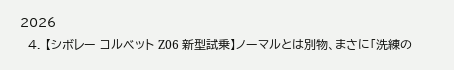2026
  4. 【シボレー コルベット Z06 新型試乗】ノーマルとは別物、まさに「洗練の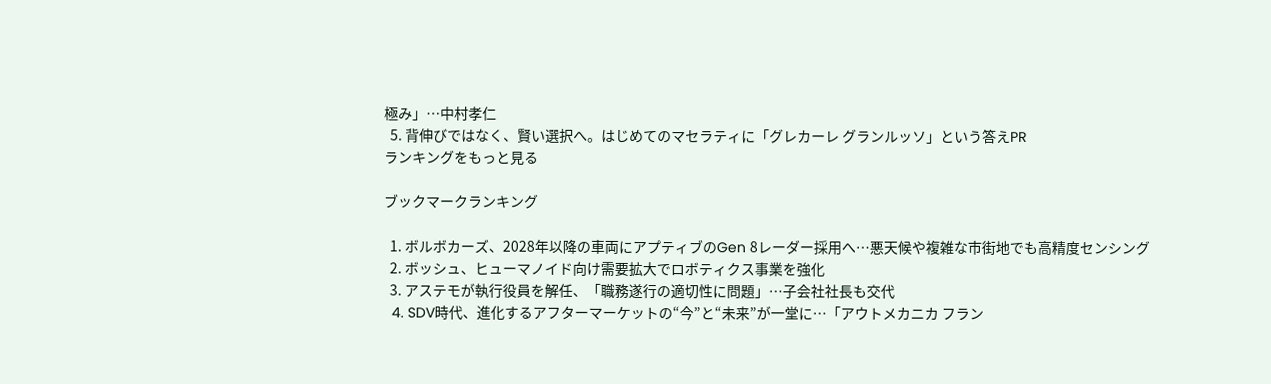極み」…中村孝仁
  5. 背伸びではなく、賢い選択へ。はじめてのマセラティに「グレカーレ グランルッソ」という答えPR
ランキングをもっと見る

ブックマークランキング

  1. ボルボカーズ、2028年以降の車両にアプティブのGen 8レーダー採用へ…悪天候や複雑な市街地でも高精度センシング
  2. ボッシュ、ヒューマノイド向け需要拡大でロボティクス事業を強化
  3. アステモが執行役員を解任、「職務遂行の適切性に問題」…子会社社長も交代
  4. SDV時代、進化するアフターマーケットの“今”と“未来”が一堂に…「アウトメカニカ フラン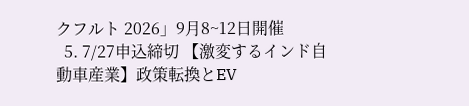クフルト 2026」9月8~12日開催
  5. 7/27申込締切 【激変するインド自動車産業】政策転換とEV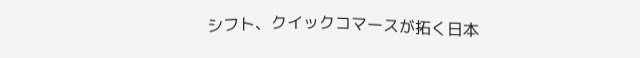シフト、クイックコマースが拓く日本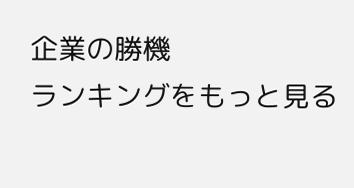企業の勝機
ランキングをもっと見る